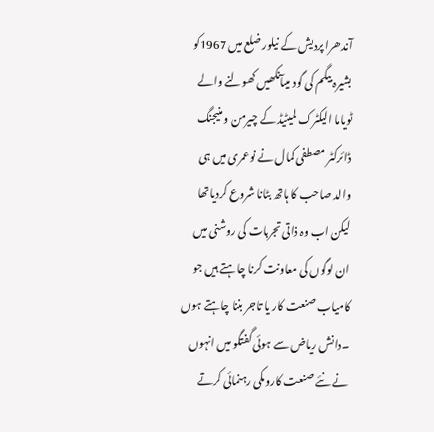آندھرا پردیش کے نیلور ضلع میں 1967کو بشیرہ بیگم کی گود میںآنکھیں کھولنے والے ٹویاما الیکٹرک لمیٹیڈ کے چیرمن و منیجنگ ڈائرکٹر مصطفی کمال نے نوعمری میں ہی والد صاحب کا ہاتھ بٹانا شروع کردیاتھا لیکن اب وہ ذاتی تجربات کی روشنی میں ان لوگوں کی معاونت کرنا چاہتے ہیں جو کامیاب صنعت کار یا تاجر بننا چاہتے ہوں ۔دانش ریاض سے ہوئی گفتگو میں انہوں نے نئے صنعت کاروںکی رہنمائی کرتے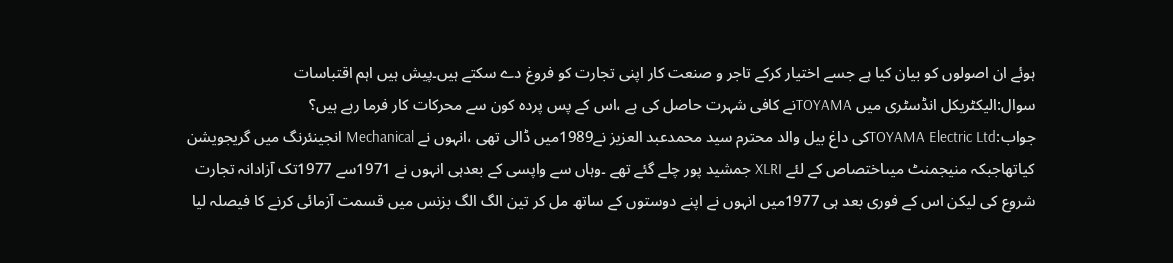ہوئے ان اصولوں کو بیان کیا ہے جسے اختیار کرکے تاجر و صنعت کار اپنی تجارت کو فروغ دے سکتے ہیں۔پیش ہیں اہم اقتباسات
سوال:الیکٹریکل انڈسٹری میں TOYAMAنے کافی شہرت حاصل کی ہے ،اس کے پس پردہ کون سے محرکات کار فرما رہے ہیں؟
جواب:TOYAMA Electric Ltdکی داغ بیل والد محترم سید محمدعبد العزیز نے1989میں ڈالی تھی ،انہوں نے Mechanical انجینئرنگ میں گریجویشن کیاتھاجبکہ منیجمنٹ میںاختصاص کے لئے XLRI جمشید پور چلے گئے تھے ۔وہاں سے واپسی کے بعدہی انہوں نے 1971سے 1977تک آزادانہ تجارت شروع کی لیکن اس کے فوری بعد ہی 1977میں انہوں نے اپنے دوستوں کے ساتھ مل کر تین الگ الگ بزنس میں قسمت آزمائی کرنے کا فیصلہ لیا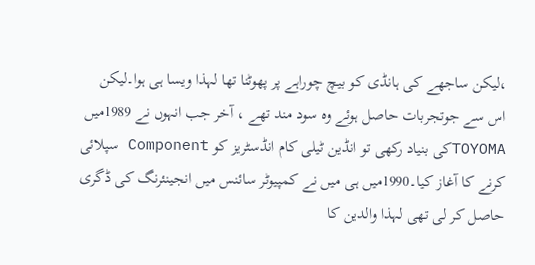،لیکن ساجھے کی ہانڈی کو بیچ چوراہے پر پھوٹنا تھا لہذا ویسا ہی ہوا۔لیکن اس سے جوتجربات حاصل ہوئے وہ سود مند تھے ، آخر جب انہوں نے 1989میں TOYOMAکی بنیاد رکھی تو انڈین ٹیلی کام انڈسٹریز کو Component سپلائی کرنے کا آغاز کیا۔1990میں ہی میں نے کمپیوٹر سائنس میں انجینئرنگ کی ڈگری حاصل کر لی تھی لہذا والدین کا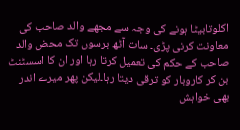اکلوتابیٹا ہونے کی وجہ سے مجھے والد صاحب کی معاونت کرنی پڑی۔ سات آٹھ برسوں تک محض والد صاحب کے حکم کی تعمیل کرتا رہا اور ان کا اسسٹنٹ بن کر کاروبار کو ترقی دیتا رہا۔لیکن پھر میرے اندر بھی خواہش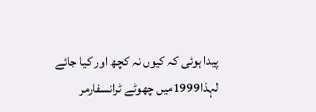پیدا ہوئی کہ کیوں نہ کچھ اور کیا جائے لہذا1999میں چھوٹے ٹرانسفارمر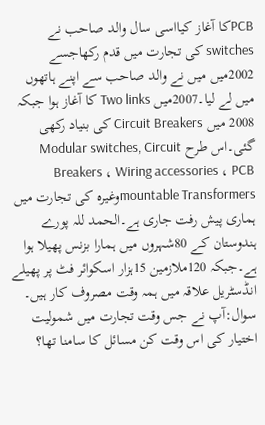PCBکا آغاز کیااسی سال والد صاحب نے switches کی تجارت میں قدم رکھاجسے 2002میں میں نے والد صاحب سے اپنے ہاتھوں میں لے لیا۔2007میں Two links کا آغاز ہوا جبکہ 2008 میں Circuit Breakers کی بنیاد رکھی گئی۔اس طرح Modular switches, Circuit Breakers ، Wiring accessories ، PCB mountable Transformersوغیرہ کی تجارت میں ہماری پیش رفت جاری ہے۔الحمد للہ پورے ہندوستان کے 80شہروں میں ہمارا بزنس پھیلا ہوا ہے۔جبکہ 120ملازمین 15ہزار اسکوائر فٹ پر پھیلے انڈسٹریل علاقہ میں ہمہ وقت مصروف کار ہیں۔
سوال:آپ نے جس وقت تجارت میں شمولیت اختیار کی اس وقت کن مسائل کا سامنا تھا؟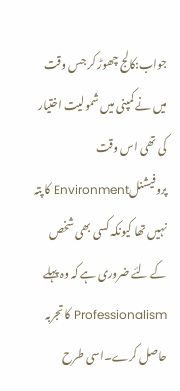جواب:کالج چھوڑ کر جس وقت میں نے کمپنی میں شمولیت اختیار کی تھی اس وقت پروفیشنلEnvironment کا پتہ نہیں تھا کیونکہ کسی بھی شخص کے لئے ضروری ہے کہ وہ پہلے Professionalism کا تجربہ حاصل کرے۔اسی طرح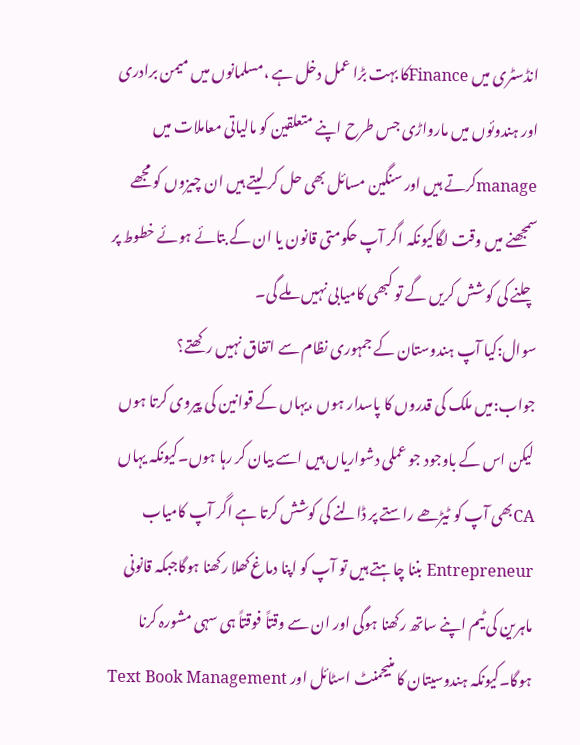انڈسٹری میں Financeکا بہت بڑا عمل دخل ہے ،مسلمانوں میں میمن برادری اور ہندوئوں میں مارواڑی جس طرح اپنے متعلقین کو مالیاتی معاملات میں manageکرتے ہیں اور سنگین مسائل بھی حل کر لیتے ہیں ان چیزوں کو مجھے سمجھنے میں وقت لگاکیونکہ اگر آپ حکومتی قانون یا ان کے بتائے ہوئے خطوط پر چلنے کی کوشش کریں گے تو کبھی کامیابی نہیں ملے گی۔
سوال:کیا آپ ہندوستان کے جمہوری نظام سے اتفاق نہیں رکھتے؟
جواب:میں ملک کی قدروں کا پاسدار ہوں ،یہاں کے قوانین کی پیروی کرتا ہوں لیکن اس کے باوجود جو عملی دشواریاں ہیں اسے بیان کر رہا ہوں۔کیونکہ یہاں CAبھی آپ کو ٹیڑھے راستے پر ڈالنے کی کوشش کرتا ہے اگر آپ کامیاب Entrepreneur بننا چاہتے ہیں تو آپ کو اپنا دماغ کھلا رکھنا ہوگاجبکہ قانونی ماہرین کی ٹیم اپنے ساتھ رکھنا ہوگی اور ان سے وقتاً فوقتاً ہی سہی مشورہ کرنا ہوگا۔کیونکہ ہندوسیتان کا منیجمنٹ اسٹائل اور Text Book Management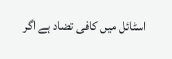اسٹائل میں کافی تضاد ہے اگر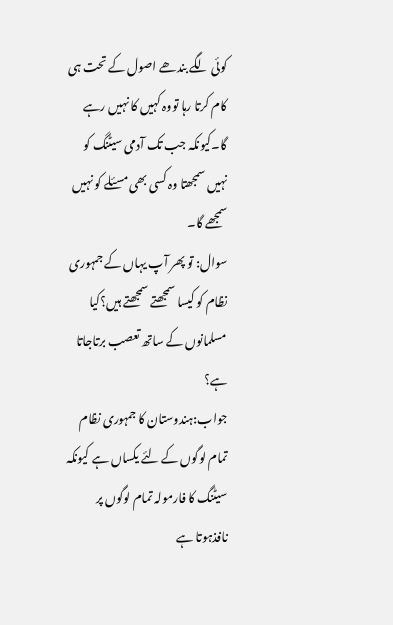کوئی لگے بندھے اصول کے تحت ہی کام کرتا رہا تووہ کہیں کا نہیں رہے گا۔کیونکہ جب تک آدمی سیٹنگ کو نہیں سمجھتا وہ کسی بھی مسئلے کو نہیں سمجھے گا۔
سوال: تو پھر آپ یہاں کے جمہوری نظام کو کیسا سمجھتے سمجھتے ہیں؟کیا مسلمانوں کے ساتھ تعصب برتاجاتا ہے؟
جواب:ہندوستان کا جمہوری نظام تمام لوگوں کے لئے یکساں ہے کیونکہ سیٹنگ کا فارمولہ تمام لوگوں پر نافذہوتا ہے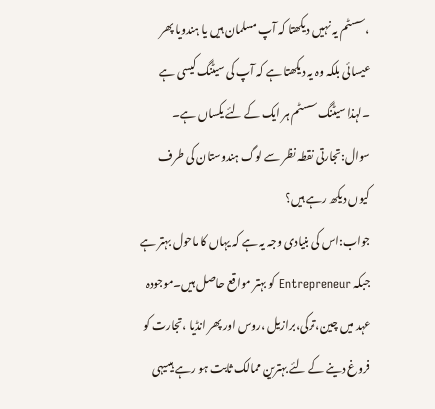،سسٹم یہ نہیں دیکھتا کہ آپ مسلمان ہیں یا ہندویا پھر عیسائی بلکہ وہ یہ دیکھتا ہے کہ آپ کی سیٹنگ کیسی ہے ۔لہذا سیٹنگ سسٹم ہر ایک کے لئے یکساں ہے۔
سوال:تجارتی نقطہ نظر سے لوگ ہندوستان کی طرف کیوں دیکھ رہے ہیں؟
جواب:اس کی بنیادی وجہ یہ ہے کہ یہاں کا ماحول بہتر ہے جبکہ Entrepreneur کو بہتر مواقع حاصل ہیں۔موجودہ عہد میں چین،ترکی،برازیل ،روس اور پھر انڈیا ،تجارت کو فروغ دینے کے لئے بہترین ممالک ثابت ہو رہے ہیںیہی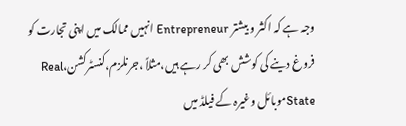وجہ ہے کہ اکثر و بیشتر Entrepreneur انہیں ممالک میں اپنی تجارت کو فروغ دینے کی کوشش بھی کر رہے ہیں،مثلاً ،جرنلزم،کنسٹرکشن،Real Stateموبائل وغیرہ کے فیلڈ میں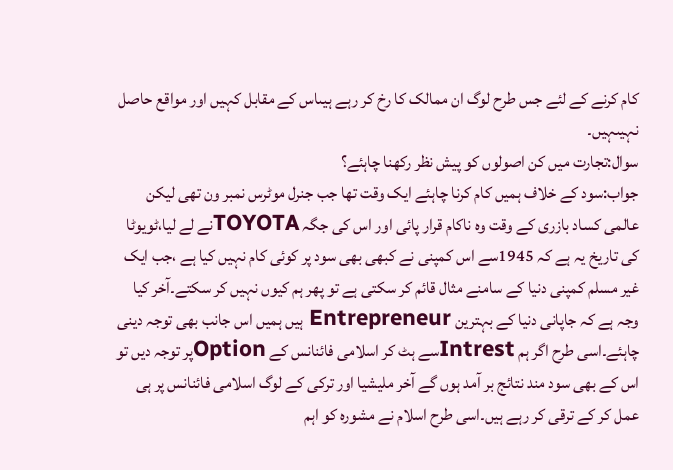کام کرنے کے لئے جس طرح لوگ ان ممالک کا رخ کر رہے ہیںاس کے مقابل کہیں اور مواقع حاصل نہیںہیں۔
سوال:تجارت میں کن اصولوں کو پیش نظر رکھنا چاہئے؟
جواب:سود کے خلاف ہمیں کام کرنا چاہئے ایک وقت تھا جب جنرل موٹرس نمبر ون تھی لیکن عالمی کساد بازری کے وقت وہ ناکام قرار پائی اور اس کی جگہ TOYOTAنے لے لیا،ٹویوٹا کی تاریخ یہ ہے کہ 1945سے اس کمپنی نے کبھی بھی سود پر کوئی کام نہیں کیا ہے ،جب ایک غیر مسلم کمپنی دنیا کے سامنے مثال قائم کر سکتی ہے تو پھر ہم کیوں نہیں کر سکتے۔آخر کیا وجہ ہے کہ جاپانی دنیا کے بہترین Entrepreneur ہیں ہمیں اس جانب بھی توجہ دینی چاہئے۔اسی طرح اگر ہم Intrestسے ہٹ کر اسلامی فائنانس کے Optionپر توجہ دیں تو اس کے بھی سود مند نتائج بر آمد ہوں گے آخر ملیشیا اور ترکی کے لوگ اسلامی فائنانس پر ہی عمل کر کے ترقی کر رہے ہیں۔اسی طرح اسلام نے مشورہ کو اہم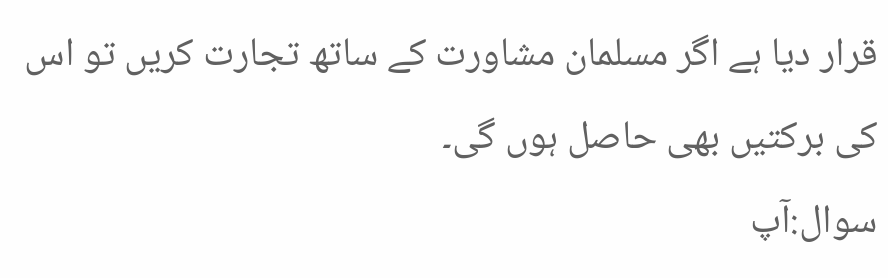قرار دیا ہے اگر مسلمان مشاورت کے ساتھ تجارت کریں تو اس کی برکتیں بھی حاصل ہوں گی۔
سوال:آپ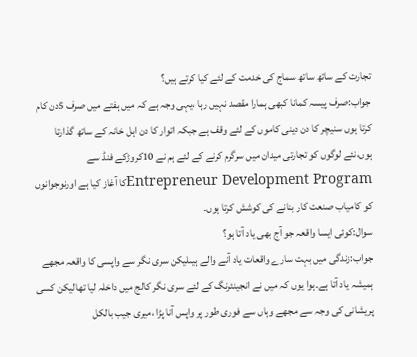تجارت کے ساتھ ساتھ سماج کی خدمت کے لئے کیا کرتے ہیں؟
جواب:صرف پیسہ کمانا کبھی ہمارا مقصد نہیں رہا ،یہی وجہ ہے کہ میں ہفتے میں صرف 5دن کام کرتا ہوں سنیچر کا دن دینی کاموں کے لئے وقف ہے جبکہ اتوار کا دن اہل خانہ کے ساتھ گذارتا ہوں،نئے لوگوں کو تجارتی میدان میں سرگرم کرنے کے لئے ہم نے 10کروڑکے فنڈ سے Entrepreneur Development Programکا آغاز کیا ہے اورنوجوانوں کو کامیاب صنعت کار بنانے کی کوشش کرتا ہوں۔
سوال:کوئی ایسا واقعہ جو آج بھی یاد آتا ہو؟
جواب:زندگی میں بہت سارے واقعات یاد آنے والے ہیںلیکن سری نگر سے واپسی کا واقعہ مجھے ہمیشہ یاد آتا ہے۔ہوا یوں کہ میں نے انجینئرنگ کے لئے سری نگر کالج میں داخلہ لیا تھالیکن کسی پریشانی کی وجہ سے مجھے وہاں سے فوری طور پر واپس آنا پڑا ،میری جیب بالکل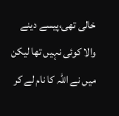خالی تھی،پیسے دینے والا کوئی نہیں تھا لیکن میں نے اللہ کا نام لے کر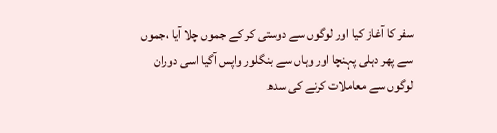سفر کا آغاز کیا اور لوگوں سے دوستی کر کے جموں چلا آیا ،جموں سے پھر دہلی پہنچا اور وہاں سے بنگلور واپس آگیا اسی دوران لوگوں سے معاملات کرنے کی سدھ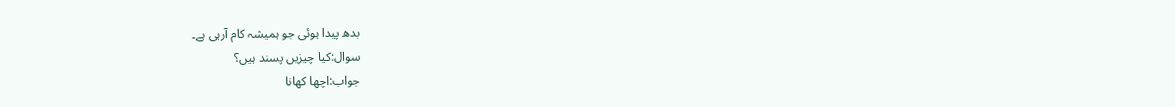بدھ پیدا ہوئی جو ہمیشہ کام آرہی ہے۔
سوال:کیا چیزیں پسند ہیں؟
جواب:اچھا کھانا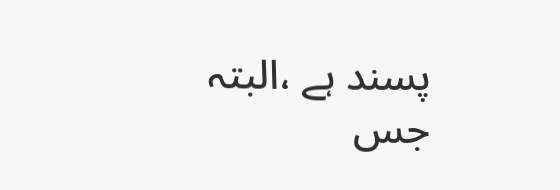پسند ہے ،البتہ جس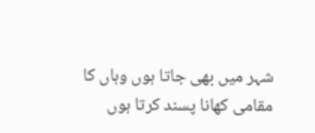شہر میں بھی جاتا ہوں وہاں کا مقامی کھانا پسند کرتا ہوں